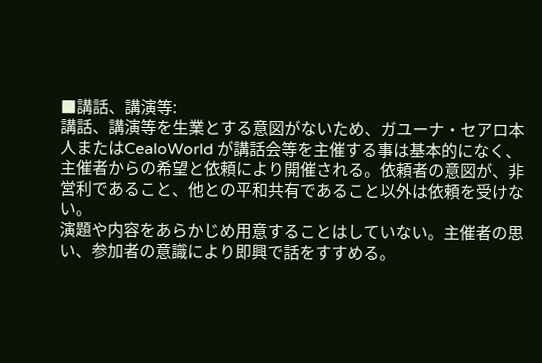■講話、講演等:
講話、講演等を生業とする意図がないため、ガユーナ・セアロ本人またはCealoWorld が講話会等を主催する事は基本的になく、主催者からの希望と依頼により開催される。依頼者の意図が、非営利であること、他との平和共有であること以外は依頼を受けない。
演題や内容をあらかじめ用意することはしていない。主催者の思い、参加者の意識により即興で話をすすめる。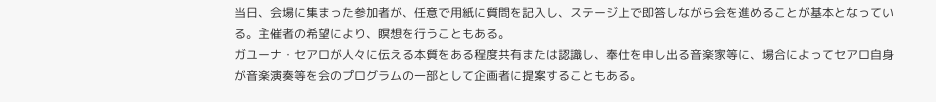当日、会場に集まった参加者が、任意で用紙に質問を記入し、ステージ上で即答しながら会を進めることが基本となっている。主催者の希望により、瞑想を行うこともある。
ガユーナ・セアロが人々に伝える本質をある程度共有または認識し、奉仕を申し出る音楽家等に、場合によってセアロ自身が音楽演奏等を会のプログラムの一部として企画者に提案することもある。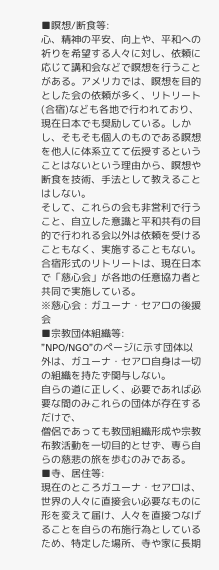■瞑想/断食等:
心、精神の平安、向上や、平和への祈りを希望する人々に対し、依頼に応じて講和会などで瞑想を行うことがある。アメリカでは、瞑想を目的とした会の依頼が多く、リトリート(合宿)なども各地で行われており、現在日本でも奨励している。しかし、そもそも個人のものである瞑想を他人に体系立てて伝授するということはないという理由から、瞑想や断食を技術、手法として教えることはしない。
そして、これらの会も非営利で行うこと、自立した意識と平和共有の目的で行われる会以外は依頼を受けることもなく、実施することもない。
合宿形式のリトリートは、現在日本で「慈心会」が各地の任意協力者と共同で実施している。
※慈心会 : ガユーナ・セアロの後援会
■宗教団体組織等:
”NPO/NGO”のページに示す団体以外は、ガユーナ・セアロ自身は一切の組織を持たず関与しない。
自らの道に正しく、必要であれば必要な間のみこれらの団体が存在するだけで、
僧侶であっても教団組織形成や宗教布教活動を一切目的とせず、専ら自らの慈悲の旅を歩むのみである。
■寺、居住等:
現在のところガユーナ・セアロは、世界の人々に直接会い必要なものに形を変えて届け、人々を直接つなげることを自らの布施行為としているため、特定した場所、寺や家に長期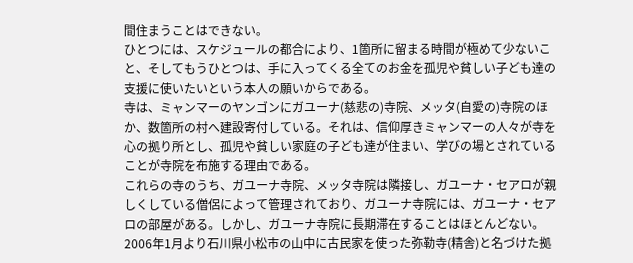間住まうことはできない。
ひとつには、スケジュールの都合により、1箇所に留まる時間が極めて少ないこと、そしてもうひとつは、手に入ってくる全てのお金を孤児や貧しい子ども達の支援に使いたいという本人の願いからである。
寺は、ミャンマーのヤンゴンにガユーナ(慈悲の)寺院、メッタ(自愛の)寺院のほか、数箇所の村へ建設寄付している。それは、信仰厚きミャンマーの人々が寺を心の拠り所とし、孤児や貧しい家庭の子ども達が住まい、学びの場とされていることが寺院を布施する理由である。
これらの寺のうち、ガユーナ寺院、メッタ寺院は隣接し、ガユーナ・セアロが親しくしている僧侶によって管理されており、ガユーナ寺院には、ガユーナ・セアロの部屋がある。しかし、ガユーナ寺院に長期滞在することはほとんどない。
2006年1月より石川県小松市の山中に古民家を使った弥勒寺(精舎)と名づけた拠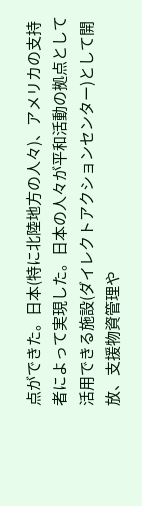点ができた。日本(特に北陸地方の人々)、アメリカの支持者によって実現した。日本の人々が平和活動の拠点として活用できる施設(ダイレクトアクションセンター)として開放、支援物資管理や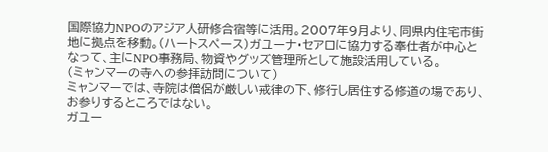国際協力NPOのアジア人研修合宿等に活用。2007年9月より、同県内住宅市街地に拠点を移動。(ハートスペース)ガユーナ・セアロに協力する奉仕者が中心となって、主にNPO事務局、物資やグッズ管理所として施設活用している。
(ミャンマーの寺への参拝訪問について)
ミャンマーでは、寺院は僧侶が厳しい戒律の下、修行し居住する修道の場であり、お参りするところではない。
ガユー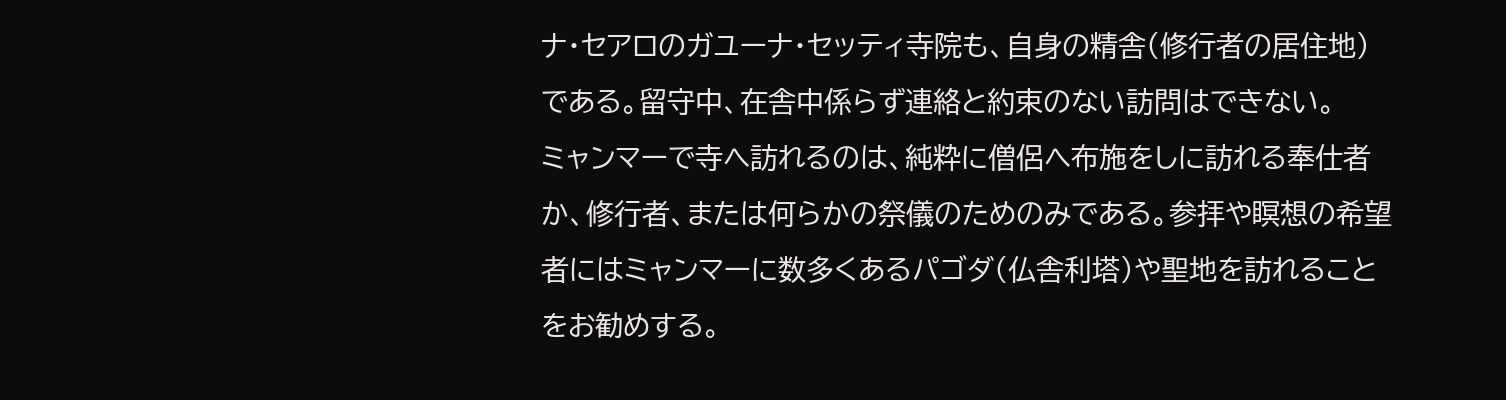ナ・セアロのガユーナ・セッティ寺院も、自身の精舎(修行者の居住地)である。留守中、在舎中係らず連絡と約束のない訪問はできない。
ミャンマーで寺へ訪れるのは、純粋に僧侶へ布施をしに訪れる奉仕者か、修行者、または何らかの祭儀のためのみである。参拝や瞑想の希望者にはミャンマーに数多くあるパゴダ(仏舎利塔)や聖地を訪れることをお勧めする。